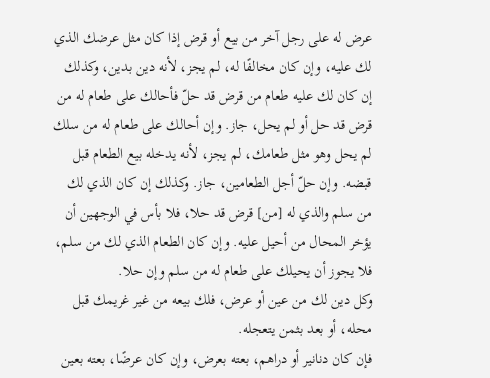عرض له على رجل آخر من بيع أو قرض إذا كان مثل عرضك الذي لك عليه، وإن كان مخالفًا له، لم يجز، لأنه دين بدين، وكذلك إن كان لك عليه طعام من قرض قد حلّ فأحالك على طعام له من قرض قد حل أو لم يحل، جاز. وإن أحالك على طعام له من سلك لم يحل وهو مثل طعامك، لم يجز، لأنه يدخله بيع الطعام قبل قبضه. وإن حلّ أجل الطعامين، جاز. وكذلك إن كان الذي لك من سلم والذي له [من] قرض قد حلا، فلا بأس في الوجهين أن يؤخر المحال من أحيل عليه. وإن كان الطعام الذي لك من سلم، فلا يجوز أن يحيلك على طعام له من سلم وإن حلا.
وكل دين لك من عين أو عرض، فلك بيعه من غير غريمك قبل محله، أو بعد بثمن يتعجله.
فإن كان دنانير أو دراهم، بعته بعرض، وإن كان عرضًا، بعته بعين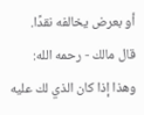أو بعرض يخالفه نقدًا.
قال مالك - رحمه الله: وهذا إذا كان الذي لك عليه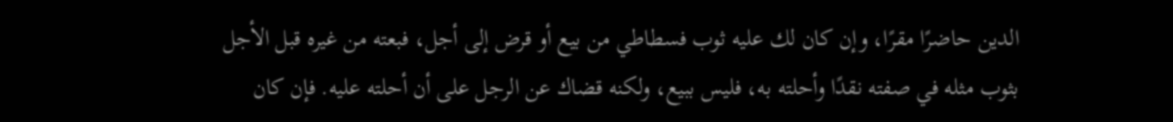الدين حاضرًا مقرًا، وإن كان لك عليه ثوب فسطاطي من بيع أو قرض إلى أجل، فبعته من غيره قبل الأجل بثوب مثله في صفته نقدًا وأحلته به، فليس ببيع، ولكنه قضاك عن الرجل على أن أحلته عليه. فإن كان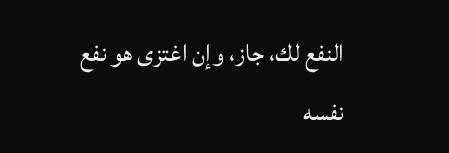النفع لك، جاز، وإن اغتزى هو نفع نفسه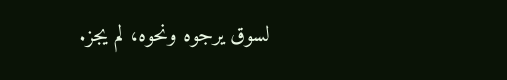لسوق يرجوه ونحوه، لم يجز.